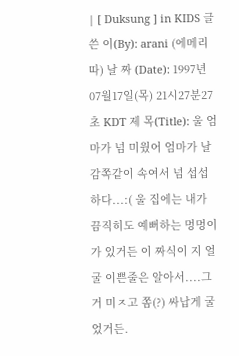| [ Duksung ] in KIDS 글 쓴 이(By): arani (에메리따) 날 짜 (Date): 1997년07월17일(목) 21시27분27초 KDT 제 목(Title): 울 엄마가 넘 미웠어 엄마가 날 감쪽같이 속여서 넘 섭섭하다...:( 울 집에는 내가 끔직히도 예뻐하는 멍멍이가 있거든 이 짜식이 지 얼굴 이쁜줄은 알아서....그거 미ㅈ고 쫌(?) 싸납게 굴었거든.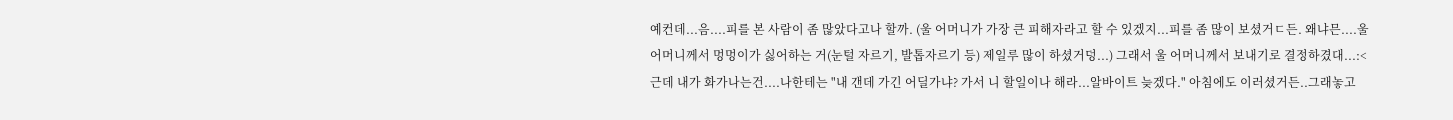예컨데...음....피를 본 사람이 좀 많았다고나 할까. (울 어머니가 가장 큰 피해자라고 할 수 있겠지...피를 좀 많이 보셨거ㄷ든. 왜냐믄....울 어머니께서 멍멍이가 싫어하는 거(눈털 자르기, 발톱자르기 등) 제일루 많이 하셨거덩...) 그래서 울 어머니께서 보내기로 결정하겼대...:< 근데 내가 화가나는건....나한테는 "내 갠데 가긴 어딜가냐? 가서 니 할일이나 해라...알바이트 늦겠다." 아침에도 이러셨거든..그래놓고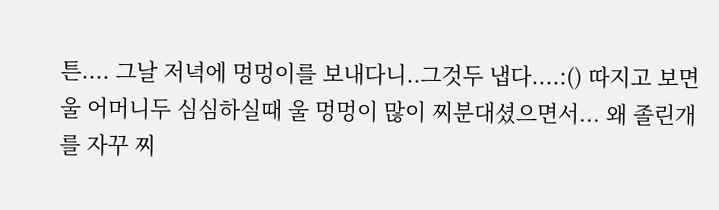튼.... 그날 저녁에 멍멍이를 보내다니..그것두 냅다....:() 따지고 보면 울 어머니두 심심하실때 울 멍멍이 많이 찌분대셨으면서... 왜 졸린개를 자꾸 찌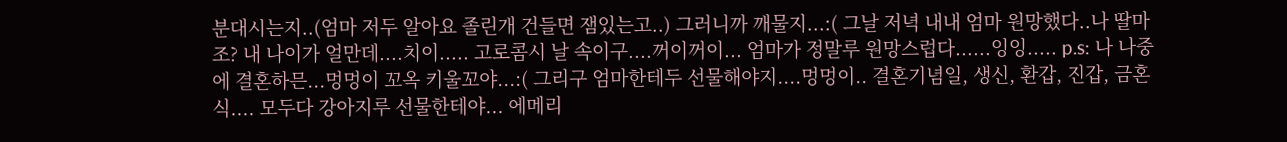분대시는지..(엄마 저두 알아요 졸린개 건들면 잼있는고..) 그러니까 깨물지...:( 그날 저녁 내내 엄마 원망했다..나 딸마조? 내 나이가 얼만데....치이..... 고로콤시 날 속이구....꺼이꺼이... 엄마가 정말루 원망스럽다......잉잉..... p.s: 나 나중에 결혼하믄...멍멍이 꼬옥 키울꼬야...:( 그리구 엄마한테두 선물해야지....멍멍이.. 결혼기념일, 생신, 환갑, 진갑, 금혼식.... 모두다 강아지루 선물한테야... 에메리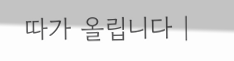따가 올립니다 |